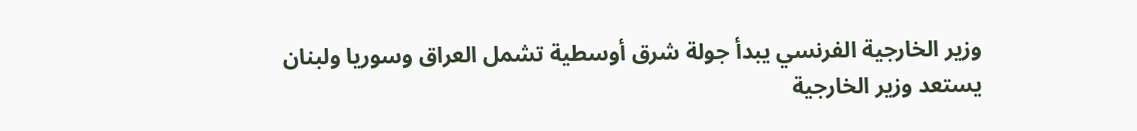وزير الخارجية الفرنسي يبدأ جولة شرق أوسطية تشمل العراق وسوريا ولبنان
يستعد وزير الخارجية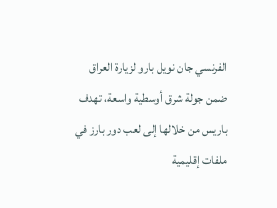الفرنسي جان نويل بارو لزيارة العراق ضمن جولة شرق أوسطية واسعة، تهدف باريس من خلالها إلى لعب دور بارز في ملفات إقليمية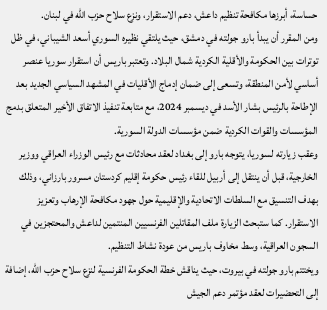حساسة، أبرزها مكافحة تنظيم داعش، دعم الاستقرار، ونزع سلاح حزب الله في لبنان.
ومن المقرر أن يبدأ بارو جولته في دمشق، حيث يلتقي نظيره السوري أسعد الشيباني، في ظل توترات بين الحكومة والأقلية الكردية شمال البلاد. وتعتبر باريس أن استقرار سوريا عنصر أساسي لأمن المنطقة، وتسعى إلى ضمان إدماج الأقليات في المشهد السياسي الجديد بعد الإطاحة بالرئيس بشار الأسد في ديسمبر 2024، مع متابعة تنفيذ الاتفاق الأخير المتعلق بدمج المؤسسات والقوات الكردية ضمن مؤسسات الدولة السورية.
وعقب زيارته لسوريا، يتوجه بارو إلى بغداد لعقد محادثات مع رئيس الوزراء العراقي ووزير الخارجية، قبل أن ينتقل إلى أربيل للقاء رئيس حكومة إقليم كردستان مسرور بارزاني، وذلك بهدف التنسيق مع السلطات الاتحادية والإقليمية حول جهود مكافحة الإرهاب وتعزيز الاستقرار. كما ستبحث الزيارة ملف المقاتلين الفرنسيين المنتمين لداعش والمحتجزين في السجون العراقية، وسط مخاوف باريس من عودة نشاط التنظيم.
ويختتم بارو جولته في بيروت، حيث يناقش خطة الحكومة الفرنسية لنزع سلاح حزب الله، إضافة إلى التحضيرات لعقد مؤتمر دعم الجيش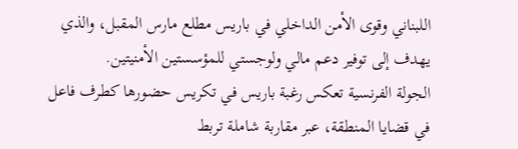اللبناني وقوى الأمن الداخلي في باريس مطلع مارس المقبل، والذي يهدف إلى توفير دعم مالي ولوجستي للمؤسستين الأمنيتين.
الجولة الفرنسية تعكس رغبة باريس في تكريس حضورها كطرف فاعل في قضايا المنطقة، عبر مقاربة شاملة تربط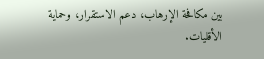بين مكافحة الإرهاب، دعم الاستقرار، وحماية الأقليات.